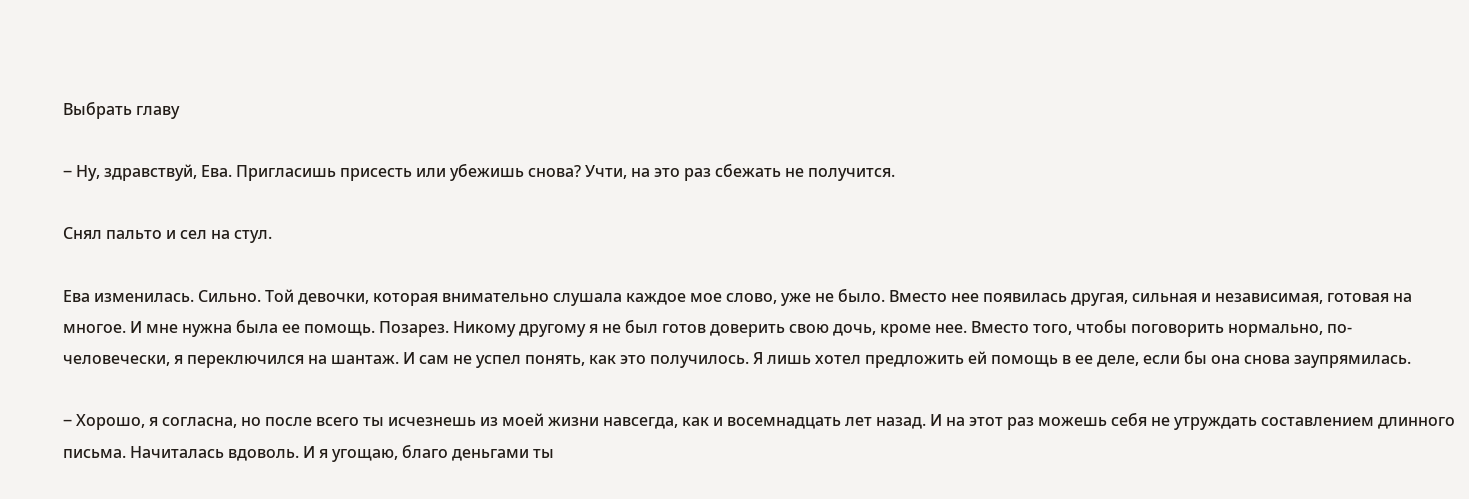Выбрать главу

‒ Ну, здравствуй, Ева. Пригласишь присесть или убежишь снова? Учти, на это раз сбежать не получится.

Снял пальто и сел на стул.

Ева изменилась. Сильно. Той девочки, которая внимательно слушала каждое мое слово, уже не было. Вместо нее появилась другая, сильная и независимая, готовая на многое. И мне нужна была ее помощь. Позарез. Никому другому я не был готов доверить свою дочь, кроме нее. Вместо того, чтобы поговорить нормально, по-человечески, я переключился на шантаж. И сам не успел понять, как это получилось. Я лишь хотел предложить ей помощь в ее деле, если бы она снова заупрямилась.

‒ Хорошо, я согласна, но после всего ты исчезнешь из моей жизни навсегда, как и восемнадцать лет назад. И на этот раз можешь себя не утруждать составлением длинного письма. Начиталась вдоволь. И я угощаю, благо деньгами ты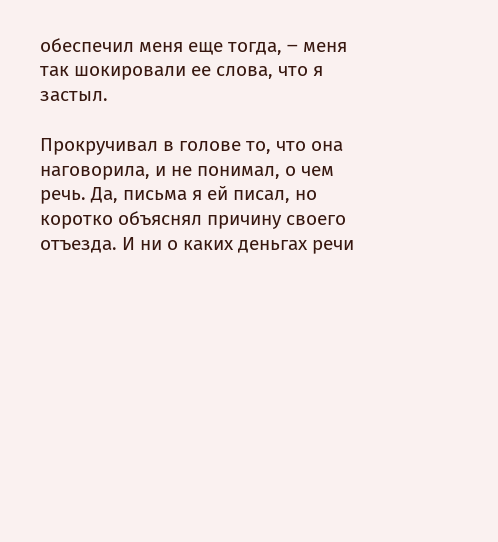обеспечил меня еще тогда, ‒ меня так шокировали ее слова, что я застыл.

Прокручивал в голове то, что она наговорила, и не понимал, о чем речь. Да, письма я ей писал, но коротко объяснял причину своего отъезда. И ни о каких деньгах речи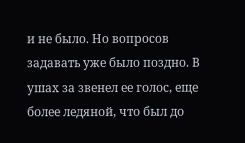и не было. Но вопросов задавать уже было поздно. В ушах за звенел ее голос, еще более ледяной, что был до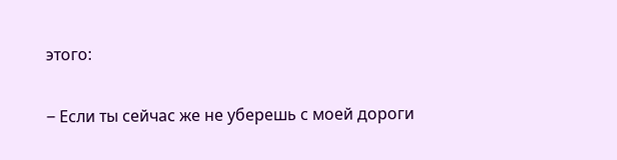этого:

‒ Если ты сейчас же не уберешь с моей дороги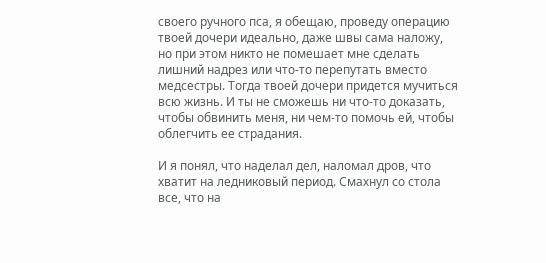своего ручного пса, я обещаю, проведу операцию твоей дочери идеально, даже швы сама наложу, но при этом никто не помешает мне сделать лишний надрез или что-то перепутать вместо медсестры. Тогда твоей дочери придется мучиться всю жизнь. И ты не сможешь ни что-то доказать, чтобы обвинить меня, ни чем-то помочь ей, чтобы облегчить ее страдания.

И я понял, что наделал дел, наломал дров, что хватит на ледниковый период. Смахнул со стола все, что на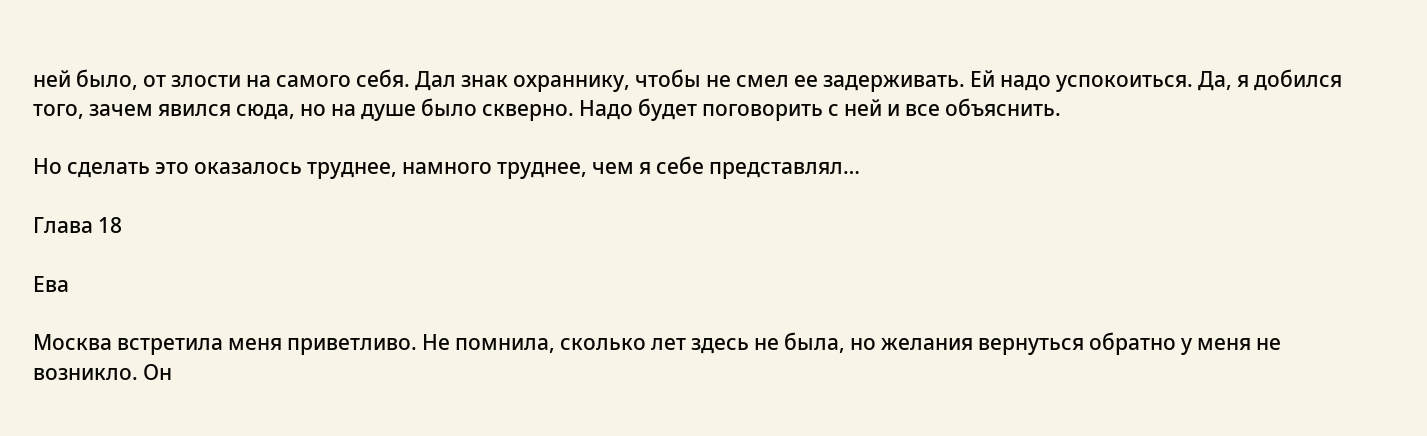ней было, от злости на самого себя. Дал знак охраннику, чтобы не смел ее задерживать. Ей надо успокоиться. Да, я добился того, зачем явился сюда, но на душе было скверно. Надо будет поговорить с ней и все объяснить.

Но сделать это оказалось труднее, намного труднее, чем я себе представлял…

Глава 18

Ева

Москва встретила меня приветливо. Не помнила, сколько лет здесь не была, но желания вернуться обратно у меня не возникло. Он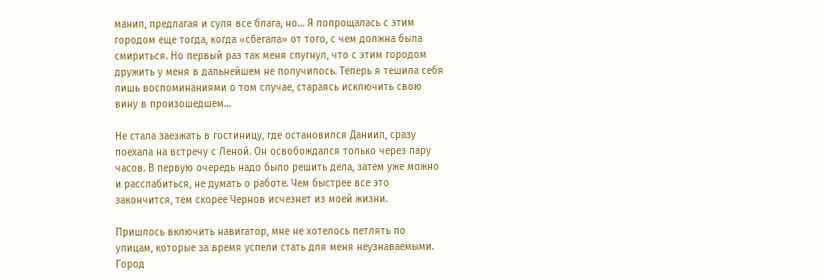манил, предлагая и суля все блага, но… Я попрощалась с этим городом еще тогда, когда «сбегала» от того, с чем должна была смириться. Но первый раз так меня спугнул, что с этим городом дружить у меня в дальнейшем не получилось. Теперь я тешила себя лишь воспоминаниями о том случае, стараясь исключить свою вину в произошедшем…

Не стала заезжать в гостиницу, где остановился Даниил, сразу поехала на встречу с Леной. Он освобождался только через пару часов. В первую очередь надо было решить дела, затем уже можно и расслабиться, не думать о работе. Чем быстрее все это закончится, тем скорее Чернов исчезнет из моей жизни.

Пришлось включить навигатор, мне не хотелось петлять по улицам, которые за время успели стать для меня неузнаваемыми. Город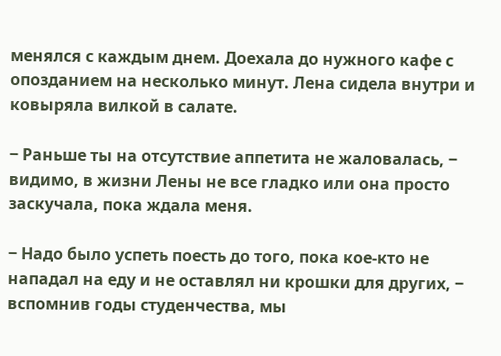менялся с каждым днем. Доехала до нужного кафе с опозданием на несколько минут. Лена сидела внутри и ковыряла вилкой в салате.

‒ Раньше ты на отсутствие аппетита не жаловалась, ‒ видимо, в жизни Лены не все гладко или она просто заскучала, пока ждала меня.

‒ Надо было успеть поесть до того, пока кое-кто не нападал на еду и не оставлял ни крошки для других, ‒ вспомнив годы студенчества, мы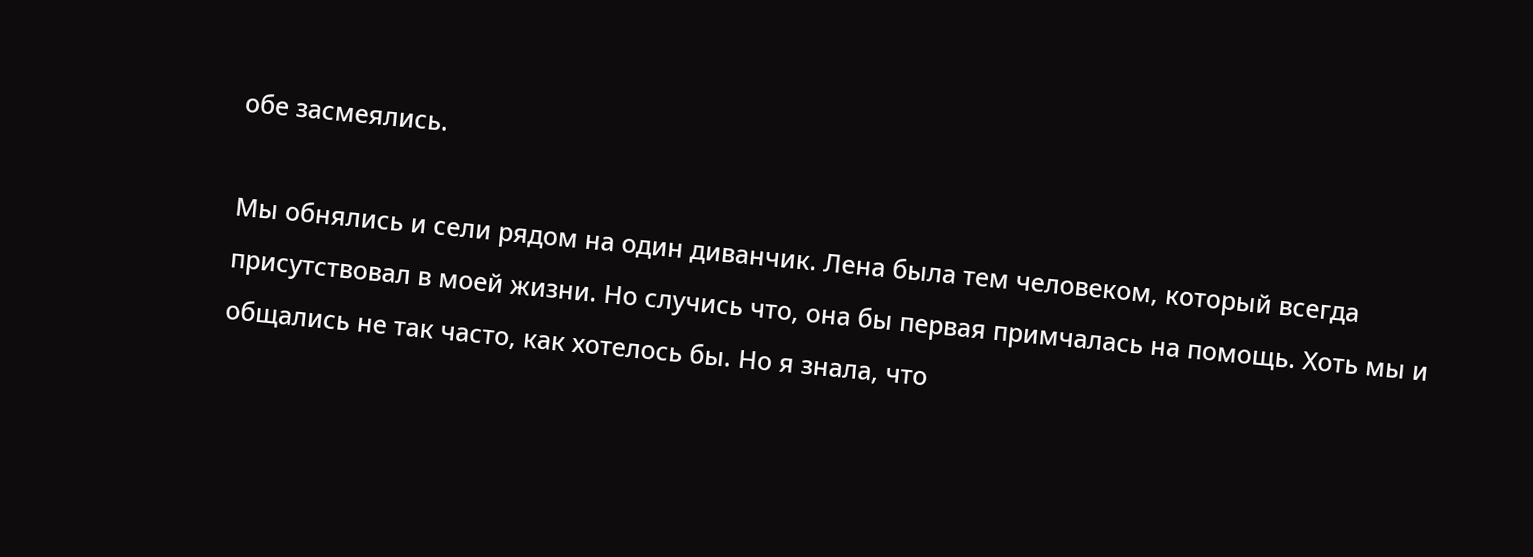обе засмеялись.

Мы обнялись и сели рядом на один диванчик. Лена была тем человеком, который всегда присутствовал в моей жизни. Но случись что, она бы первая примчалась на помощь. Хоть мы и общались не так часто, как хотелось бы. Но я знала, что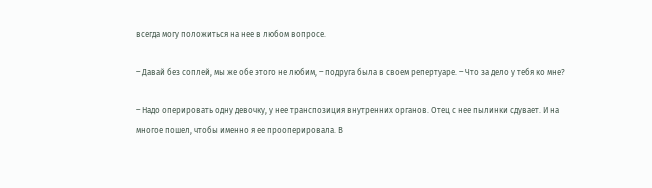всегда могу положиться на нее в любом вопросе.

‒ Давай без соплей, мы же обе этого не любим, ‒ подруга была в своем репертуаре. ‒ Что за дело у тебя ко мне?

‒ Надо оперировать одну девочку, у нее транспозиция внутренних органов. Отец с нее пылинки сдувает. И на многое пошел, чтобы именно я ее прооперировала. В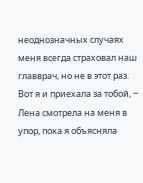неоднозначных случаях меня всегда страховал наш главврач, но не в этот раз. Вот я и приехала за тобой, ‒ Лена смотрела на меня в упор, пока я объясняла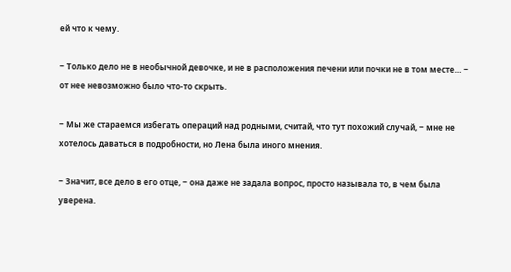ей что к чему.

‒ Только дело не в необычной девочке, и не в расположения печени или почки не в том месте… ‒ от нее невозможно было что-то скрыть.

‒ Мы же стараемся избегать операций над родными, считай, что тут похожий случай, ‒ мне не хотелось даваться в подробности, но Лена была иного мнения.

‒ Значит, все дело в его отце, ‒ она даже не задала вопрос, просто называла то, в чем была уверена.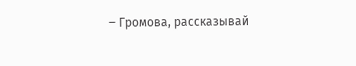‒ Громова, рассказывай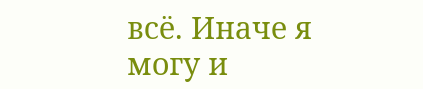всё. Иначе я могу и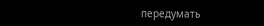передумать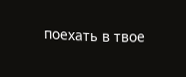поехать в твое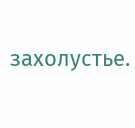захолустье.